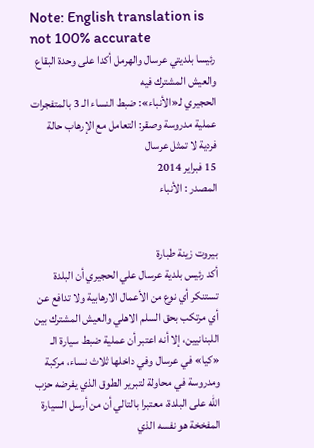Note: English translation is not 100% accurate
رئيسا بلديتي عرسال والهرمل أكدا على وحدة البقاع والعيش المشترك فيه
الحجيري لـ«الأنباء»: ضبط النساء الـ 3 بالمتفجرات عملية مدروسة وصقر: التعامل مع الإرهاب حالة فردية لا تمثل عرسال
15 فبراير 2014
المصدر : الأنباء


بيروت زينة طبارة
أكد رئيس بلدية عرسال علي الحجيري أن البلدة تستنكر أي نوع من الأعمال الارهابية ولا تدافع عن أي مرتكب بحق السلم الاهلي والعيش المشترك بين اللبنانيين، إلا أنه اعتبر أن عملية ضبط سيارة الـ «كيا» في عرسال وفي داخلها ثلاث نساء، مركبة ومدروسة في محاولة لتبرير الطوق الذي يفرضه حزب الله على البلدة، معتبرا بالتالي أن من أرسل السيارة المفخخة هو نفسه الذي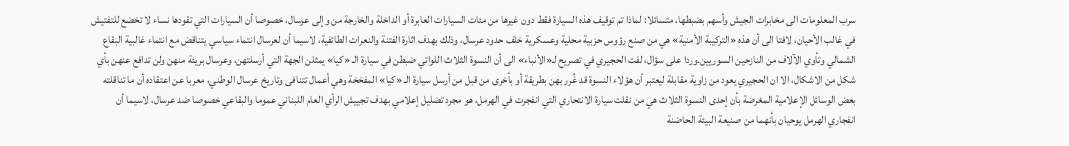سرب المعلومات الى مخابرات الجيش وأسهم بضبطها، متسائلا: لماذا تم توقيف هذه السيارة فقط دون غيرها من مئات السيارات العابرة أو الداخلة والخارجة من وإلى عرسال، خصوصا أن السيارات التي تقودها نساء لا تخضع للتفتيش في غالب الأحيان، لافتا الى أن هذه «التركيبة الأمنية» هي من صنع رؤوس حزبية محلية وعسكرية خلف حدود عرسال، وذلك بهدف اثارة الفتنة والنعرات الطائفية، لاسيما أن لعرسال انتماء سياسي يتناقض مع انتماء غالبية البقاع الشمالي وتأوي الآلاف من النازحين السوريين.وردا على سؤال، لفت الحجيري في تصريح لـ«الأنباء» الى أن النسوة الثلاث اللواتي ضبطن في سيارة الـ «كيا» يمثلن الجهة التي أرسلتهن، وعرسال بريئة منهن ولن تدافع عنهن بأي شكل من الاشكال، الا ان الحجيري يعود من زاوية مقابلة ليعتبر أن هؤلاء النسوة قد غُرر بهن بطريقة أو بأخرى من قبل من أرسل سيارة الـ «كيا» المفخخة وهي أعمال تتنافى وتاريخ عرسال الوطني، معربا عن اعتقاده أن ما تناقلته بعض الوسائل الإعلامية المغرضة بأن إحدى النسوة الثلاث هي من نقلت سيارة الانتحاري التي انفجرت في الهرمل، هو مجرد تضليل إعلامي بهدف تجييش الرأي العام اللبناني عموما والبقاعي خصوصا ضد عرسال، لاسيما أن انفجاري الهرمل يوحيان بأنهما من صنيعة البيئة الحاضنة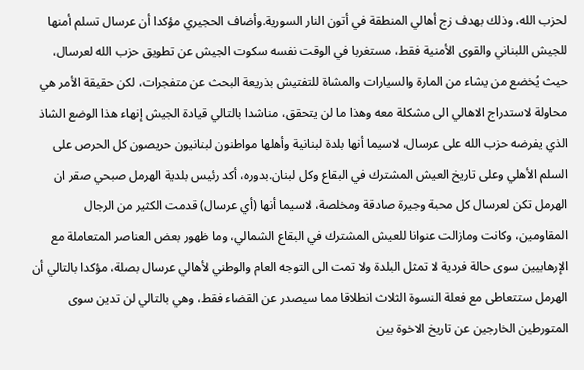لحزب الله، وذلك بهدف زج أهالي المنطقة في أتون النار السورية.وأضاف الحجيري مؤكدا أن عرسال تسلم أمنها للجيش اللبناني والقوى الأمنية فقط، مستغربا في الوقت نفسه سكوت الجيش عن تطويق حزب الله لعرسال، حيث يُخضع من يشاء من المارة والسيارات والمشاة للتفتيش بذريعة البحث عن متفجرات، لكن حقيقة الأمر هي محاولة لاستدراج الاهالي الى مشكلة معه وهذا ما لن يتحقق، مناشدا بالتالي قيادة الجيش إنهاء هذا الوضع الشاذ الذي يفرضه حزب الله على عرسال، لاسيما أنها بلدة لبنانية وأهلها مواطنون لبنانيون حريصون كل الحرص على السلم الأهلي وعلى تاريخ العيش المشترك في البقاع وكل لبنان.بدوره، أكد رئيس بلدية الهرمل صبحي صقر ان الهرمل تكن لعرسال كل محبة وجيرة صادقة ومخلصة، لاسيما أنها (أي عرسال) قدمت الكثير من الرجال المقاومين، وكانت ومازالت عنوانا للعيش المشترك في البقاع الشمالي، وما ظهور بعض العناصر المتعاملة مع الإرهابيين سوى حالة فردية لا تمثل البلدة ولا تمت الى التوجه العام والوطني لأهالي عرسال بصلة، مؤكدا بالتالي أن الهرمل ستتعاطى مع فعلة النسوة الثلاث انطلاقا مما سيصدر عن القضاء فقط، وهي بالتالي لن تدين سوى المتورطين الخارجين عن تاريخ الاخوة بين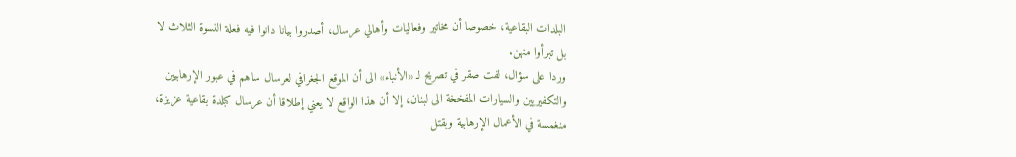البلدات البقاعية، خصوصا أن مخاتير وفعاليات وأهالي عرسال، أصدروا بيانا دانوا فيه فعلة النسوة الثلاث لا بل تبرأوا منهن.
وردا على سؤال، لفت صقر في تصريح لـ «الأنباء» الى أن الموقع الجغرافي لعرسال ساهم في عبور الإرهابيين والتكفيريين والسيارات المفخخة الى لبنان، إلا أن هذا الواقع لا يعني إطلاقا أن عرسال كبلدة بقاعية عزيزة، منغمسة في الأعمال الإرهابية وبقتل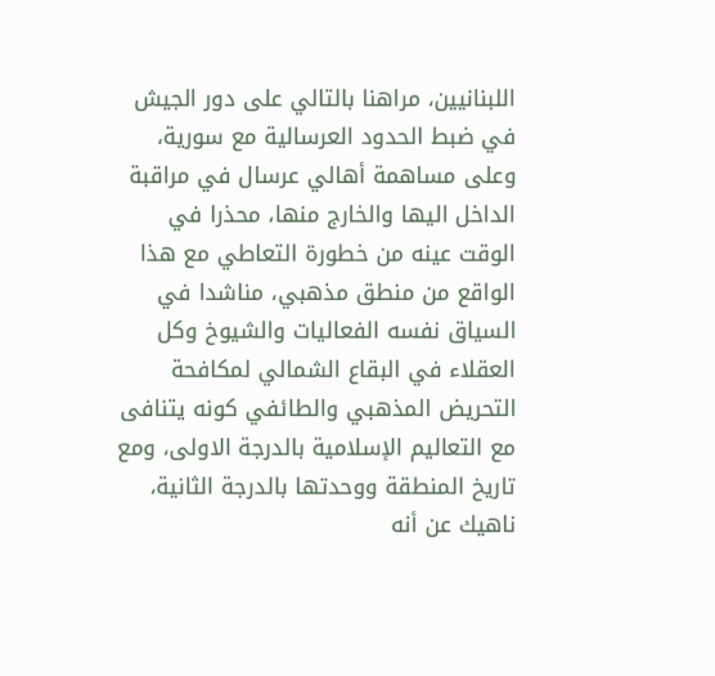اللبنانيين، مراهنا بالتالي على دور الجيش في ضبط الحدود العرسالية مع سورية، وعلى مساهمة أهالي عرسال في مراقبة الداخل اليها والخارج منها، محذرا في الوقت عينه من خطورة التعاطي مع هذا الواقع من منطق مذهبي، مناشدا في السياق نفسه الفعاليات والشيوخ وكل العقلاء في البقاع الشمالي لمكافحة التحريض المذهبي والطائفي كونه يتنافى مع التعاليم الإسلامية بالدرجة الاولى، ومع تاريخ المنطقة ووحدتها بالدرجة الثانية، ناهيك عن أنه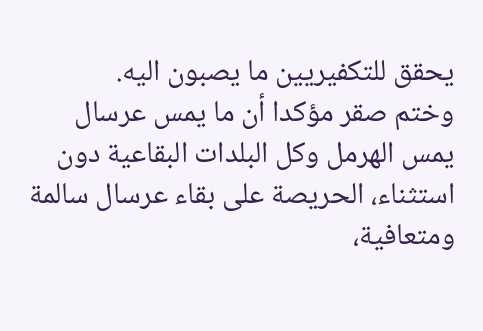يحقق للتكفيريين ما يصبون اليه.
وختم صقر مؤكدا أن ما يمس عرسال يمس الهرمل وكل البلدات البقاعية دون استثناء، الحريصة على بقاء عرسال سالمة ومتعافية،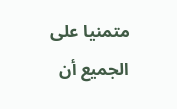متمنيا على الجميع أن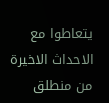يتعاطوا مع الاحداث الاخيرة من منطلق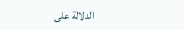الدلالة على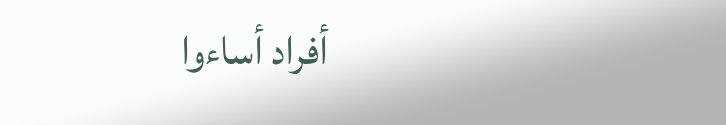أفراد أساءوا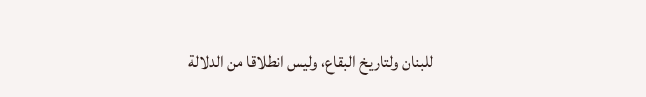للبنان ولتاريخ البقاع، وليس انطلاقا من الدلالة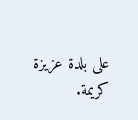على بلدة عزيزة كريمة.